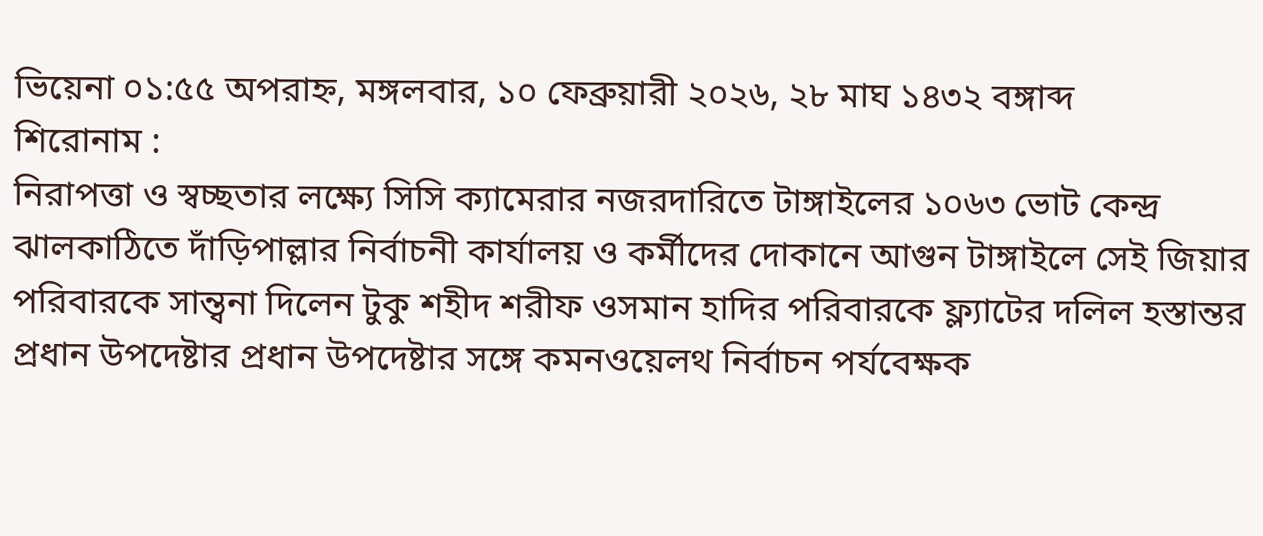ভিয়েনা ০১:৫৫ অপরাহ্ন, মঙ্গলবার, ১০ ফেব্রুয়ারী ২০২৬, ২৮ মাঘ ১৪৩২ বঙ্গাব্দ
শিরোনাম :
নিরাপত্তা ও স্বচ্ছতার লক্ষ্যে সিসি ক্যামেরার নজরদারিতে টাঙ্গাইলের ১০৬৩ ভোট কেন্দ্র ঝালকাঠিতে দাঁড়িপাল্লার নির্বাচনী কার্যালয় ও কর্মীদের দোকানে আগুন টাঙ্গাইলে সেই জিয়ার পরিবারকে সান্ত্বনা দিলেন টুকু শহীদ শরীফ ওসমান হাদির পরিবারকে ফ্ল্যাটের দলিল হস্তান্তর প্রধান উপদেষ্টার প্রধান উপদেষ্টার সঙ্গে কমনওয়েলথ নির্বাচন পর্যবেক্ষক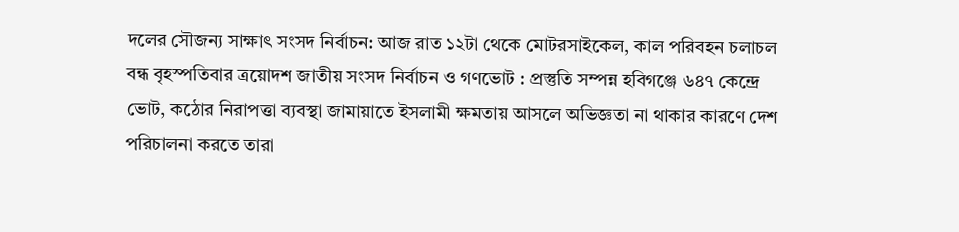দলের সৌজন্য সাক্ষাৎ সংসদ নির্বাচন: আজ রাত ১২টা থেকে মোটরসাইকেল, কাল পরিবহন চলাচল বন্ধ বৃহস্পতিবার ত্রয়োদশ জাতীয় সংসদ নির্বাচন ও গণভোট : প্রস্তুতি সম্পন্ন হবিগঞ্জে ৬৪৭ কেন্দ্রে ভোট, কঠোর নিরাপত্তা ব্যবস্থা জামায়াতে ইসলামী ক্ষমতায় আসলে অভিজ্ঞতা না থাকার কারণে দেশ পরিচালনা করতে তারা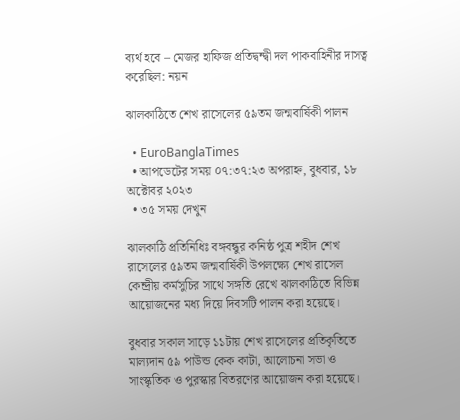ব্যর্থ হবে – মেজর হাফিজ প্রতিদ্বন্দ্বী দল পাকবাহিনীর দাসত্ব করেছিল: নয়ন

ঝালকাঠিতে শেখ রাসেলের ৫৯তম জন্মবার্ষিকী পালন

  • EuroBanglaTimes
  • আপডেটের সময় ০৭:৩৭:২৩ অপরাহ্ন, বুধবার, ১৮ অক্টোবর ২০২৩
  • ৩৫ সময় দেখুন

ঝালকাঠি প্রতিনিধিঃ বঙ্গবন্ধুর কনিষ্ঠ পুত্র শহীদ শেখ রাসেলের ৫৯তম জন্মবার্ষিকী উপলক্ষ্যে শেখ রাসেল কেন্দ্রীয় কর্মসুচির সাথে সঙ্গতি রেখে ঝালকাঠিতে বিভিন্ন আয়োজনের মধ্য দিয়ে দিবসটি পালন করা হয়েছে।

বুধবার সকাল সাড়ে ১১টায় শেখ রাসেলের প্রতিকৃতিতে মাল্যদান ৫৯ পাউন্ড কেক কাটা, আলোচনা সভা ও সাংস্কৃতিক ও পুরস্কার বিতরণের আয়োজন করা হয়েছে।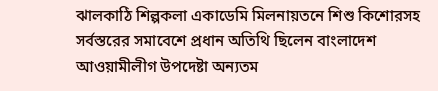ঝালকাঠি শিল্পকলা একাডেমি মিলনায়তনে শিশু কিশোরসহ সর্বস্তরের সমাবেশে প্রধান অতিথি ছিলেন বাংলাদেশ আওয়ামীলীগ উপদেষ্টা অন্যতম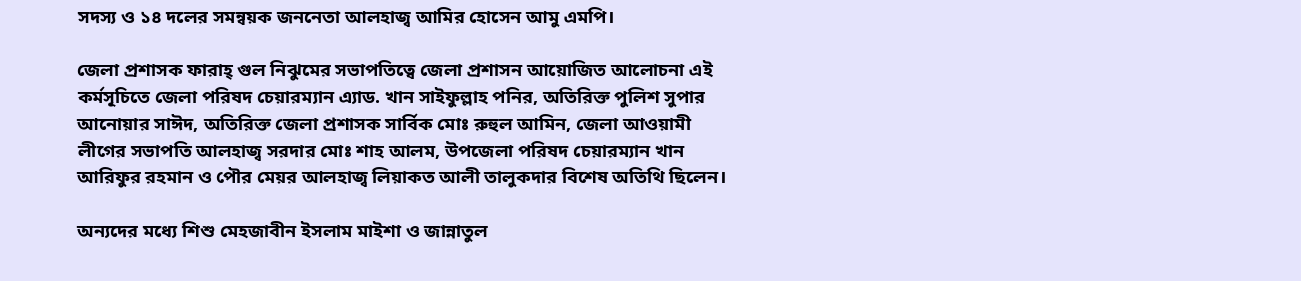সদস্য ও ১৪ দলের সমন্বয়ক জননেতা আলহাজ্ব আমির হোসেন আমু এমপি।

জেলা প্রশাসক ফারাহ্ গুল নিঝুমের সভাপতিত্বে জেলা প্রশাসন আয়োজিত আলোচনা এই কর্মসূচিতে জেলা পরিষদ চেয়ারম্যান এ্যাড. খান সাইফুল্লাহ পনির, অতিরিক্ত পুলিশ সুপার আনোয়ার সাঈদ, অতিরিক্ত জেলা প্রশাসক সার্বিক মোঃ রুহুল আমিন, জেলা আওয়ামী লীগের সভাপতি আলহাজ্ব সরদার মোঃ শাহ আলম, উপজেলা পরিষদ চেয়ারম্যান খান আরিফুর রহমান ও পৌর মেয়র আলহাজ্ব লিয়াকত আলী তালুকদার বিশেষ অতিথি ছিলেন।

অন্যদের মধ্যে শিশু মেহজাবীন ইসলাম মাইশা ও জান্নাতুল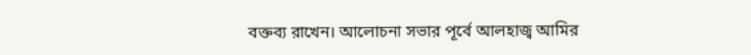বক্তব্য রাখেন। আলোচনা সভার পূর্বে আলহাজ্ব আমির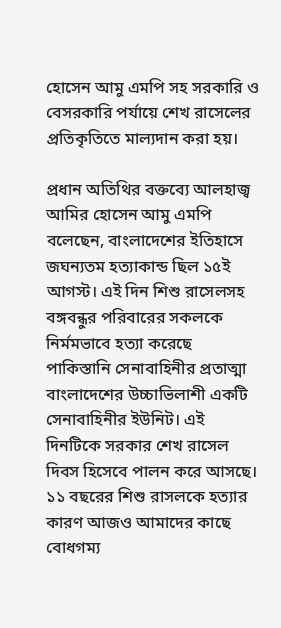হোসেন আমু এমপি সহ সরকারি ও বেসরকারি পর্যায়ে শেখ রাসেলের প্রতিকৃতিতে মাল্যদান করা হয়।

প্রধান অতিথির বক্তব্যে আলহাজ্ব আমির হোসেন আমু এমপি বলেছেন, বাংলাদেশের ইতিহাসে জঘন্যতম হত্যাকান্ড ছিল ১৫ই আগস্ট। এই দিন শিশু রাসেলসহ বঙ্গবন্ধুর পরিবারের সকলকে নির্মমভাবে হত্যা করেছে পাকিস্তানি সেনাবাহিনীর প্রতাত্মা বাংলাদেশের উচ্চাভিলাশী একটি সেনাবাহিনীর ইউনিট। এই দিনটিকে সরকার শেখ রাসেল দিবস হিসেবে পালন করে আসছে। ১১ বছরের শিশু রাসলকে হত্যার কারণ আজও আমাদের কাছে বোধগম্য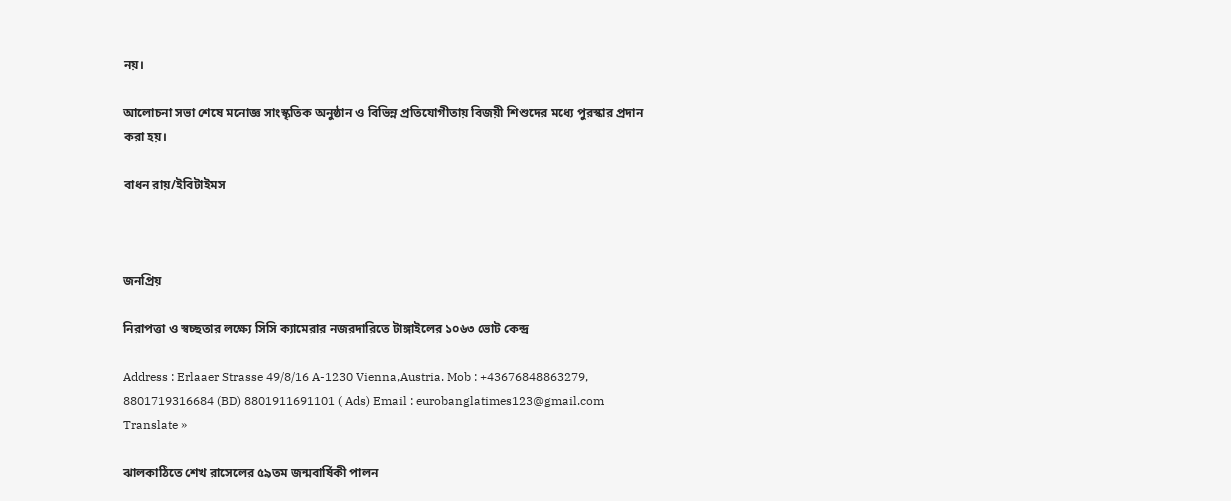নয়।

আলোচনা সভা শেষে মনোজ্ঞ সাংস্কৃতিক অনুষ্ঠান ও বিভিন্ন প্রতিযোগীতায় বিজয়ী শিশুদের মধ্যে পুরস্কার প্রদান করা হয়।

বাধন রায়/ইবিটাইমস



জনপ্রিয়

নিরাপত্তা ও স্বচ্ছতার লক্ষ্যে সিসি ক্যামেরার নজরদারিতে টাঙ্গাইলের ১০৬৩ ভোট কেন্দ্র

Address : Erlaaer Strasse 49/8/16 A-1230 Vienna,Austria. Mob : +43676848863279, 8801719316684 (BD) 8801911691101 ( Ads) Email : eurobanglatimes123@gmail.com
Translate »

ঝালকাঠিতে শেখ রাসেলের ৫৯তম জন্মবার্ষিকী পালন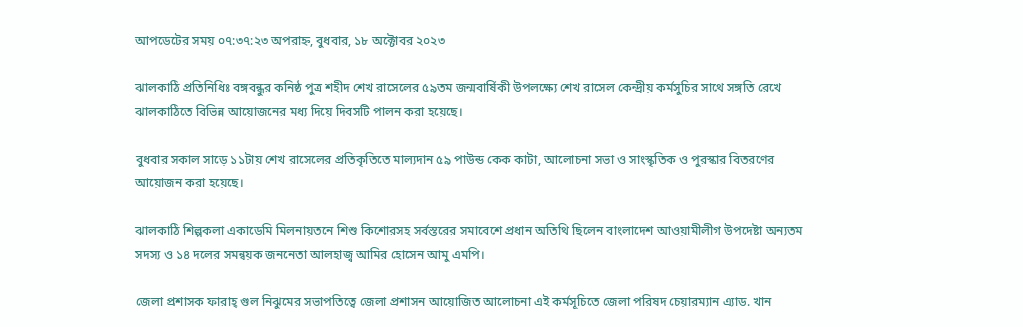আপডেটের সময় ০৭:৩৭:২৩ অপরাহ্ন, বুধবার, ১৮ অক্টোবর ২০২৩

ঝালকাঠি প্রতিনিধিঃ বঙ্গবন্ধুর কনিষ্ঠ পুত্র শহীদ শেখ রাসেলের ৫৯তম জন্মবার্ষিকী উপলক্ষ্যে শেখ রাসেল কেন্দ্রীয় কর্মসুচির সাথে সঙ্গতি রেখে ঝালকাঠিতে বিভিন্ন আয়োজনের মধ্য দিয়ে দিবসটি পালন করা হয়েছে।

বুধবার সকাল সাড়ে ১১টায় শেখ রাসেলের প্রতিকৃতিতে মাল্যদান ৫৯ পাউন্ড কেক কাটা, আলোচনা সভা ও সাংস্কৃতিক ও পুরস্কার বিতরণের আয়োজন করা হয়েছে।

ঝালকাঠি শিল্পকলা একাডেমি মিলনায়তনে শিশু কিশোরসহ সর্বস্তরের সমাবেশে প্রধান অতিথি ছিলেন বাংলাদেশ আওয়ামীলীগ উপদেষ্টা অন্যতম সদস্য ও ১৪ দলের সমন্বয়ক জননেতা আলহাজ্ব আমির হোসেন আমু এমপি।

জেলা প্রশাসক ফারাহ্ গুল নিঝুমের সভাপতিত্বে জেলা প্রশাসন আয়োজিত আলোচনা এই কর্মসূচিতে জেলা পরিষদ চেয়ারম্যান এ্যাড. খান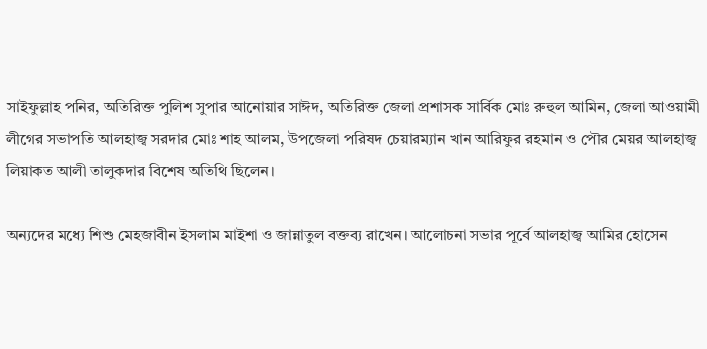সাইফুল্লাহ পনির, অতিরিক্ত পুলিশ সুপার আনোয়ার সাঈদ, অতিরিক্ত জেলা প্রশাসক সার্বিক মোঃ রুহুল আমিন, জেলা আওয়ামী লীগের সভাপতি আলহাজ্ব সরদার মোঃ শাহ আলম, উপজেলা পরিষদ চেয়ারম্যান খান আরিফুর রহমান ও পৌর মেয়র আলহাজ্ব লিয়াকত আলী তালুকদার বিশেষ অতিথি ছিলেন।

অন্যদের মধ্যে শিশু মেহজাবীন ইসলাম মাইশা ও জান্নাতুল বক্তব্য রাখেন। আলোচনা সভার পূর্বে আলহাজ্ব আমির হোসেন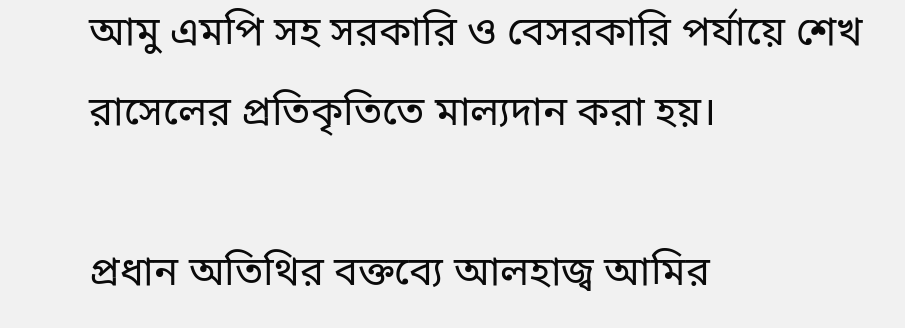আমু এমপি সহ সরকারি ও বেসরকারি পর্যায়ে শেখ রাসেলের প্রতিকৃতিতে মাল্যদান করা হয়।

প্রধান অতিথির বক্তব্যে আলহাজ্ব আমির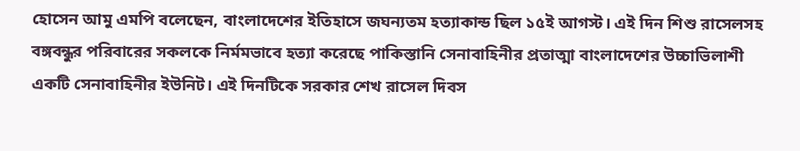হোসেন আমু এমপি বলেছেন, বাংলাদেশের ইতিহাসে জঘন্যতম হত্যাকান্ড ছিল ১৫ই আগস্ট। এই দিন শিশু রাসেলসহ বঙ্গবন্ধুর পরিবারের সকলকে নির্মমভাবে হত্যা করেছে পাকিস্তানি সেনাবাহিনীর প্রতাত্মা বাংলাদেশের উচ্চাভিলাশী একটি সেনাবাহিনীর ইউনিট। এই দিনটিকে সরকার শেখ রাসেল দিবস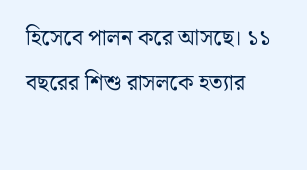হিসেবে পালন করে আসছে। ১১ বছরের শিশু রাসলকে হত্যার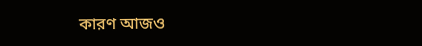কারণ আজও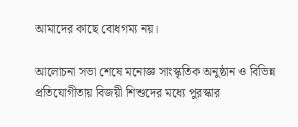আমাদের কাছে বোধগম্য নয়।

আলোচনা সভা শেষে মনোজ্ঞ সাংস্কৃতিক অনুষ্ঠান ও বিভিন্ন প্রতিযোগীতায় বিজয়ী শিশুদের মধ্যে পুরস্কার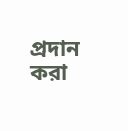প্রদান করা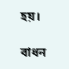হয়।

বাধন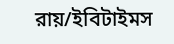রায়/ইবিটাইমস